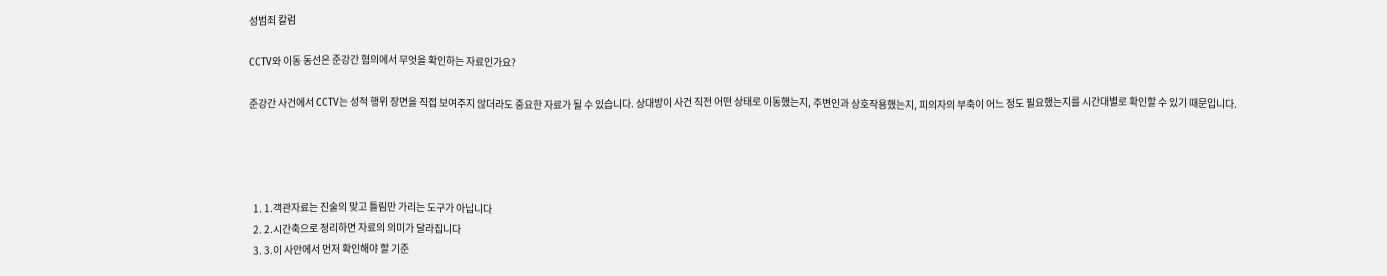성범죄 칼럼

CCTV와 이동 동선은 준강간 혐의에서 무엇을 확인하는 자료인가요?

준강간 사건에서 CCTV는 성적 행위 장면을 직접 보여주지 않더라도 중요한 자료가 될 수 있습니다. 상대방이 사건 직전 어떤 상태로 이동했는지, 주변인과 상호작용했는지, 피의자의 부축이 어느 정도 필요했는지를 시간대별로 확인할 수 있기 때문입니다.




  1. 1.객관자료는 진술의 맞고 틀림만 가리는 도구가 아닙니다
  2. 2.시간축으로 정리하면 자료의 의미가 달라집니다
  3. 3.이 사안에서 먼저 확인해야 할 기준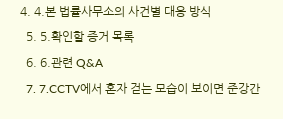4. 4.본 법률사무소의 사건별 대응 방식
  5. 5.확인할 증거 목록
  6. 6.관련 Q&A
  7. 7.CCTV에서 혼자 걷는 모습이 보이면 준강간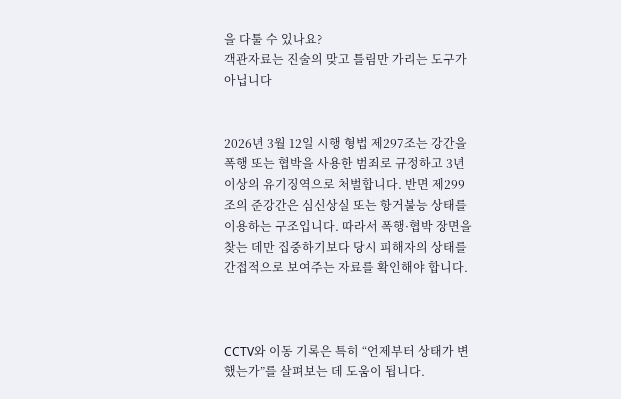을 다툴 수 있나요?
객관자료는 진술의 맞고 틀림만 가리는 도구가 아닙니다


2026년 3월 12일 시행 형법 제297조는 강간을 폭행 또는 협박을 사용한 범죄로 규정하고 3년 이상의 유기징역으로 처벌합니다. 반면 제299조의 준강간은 심신상실 또는 항거불능 상태를 이용하는 구조입니다. 따라서 폭행·협박 장면을 찾는 데만 집중하기보다 당시 피해자의 상태를 간접적으로 보여주는 자료를 확인해야 합니다.



CCTV와 이동 기록은 특히 “언제부터 상태가 변했는가”를 살펴보는 데 도움이 됩니다.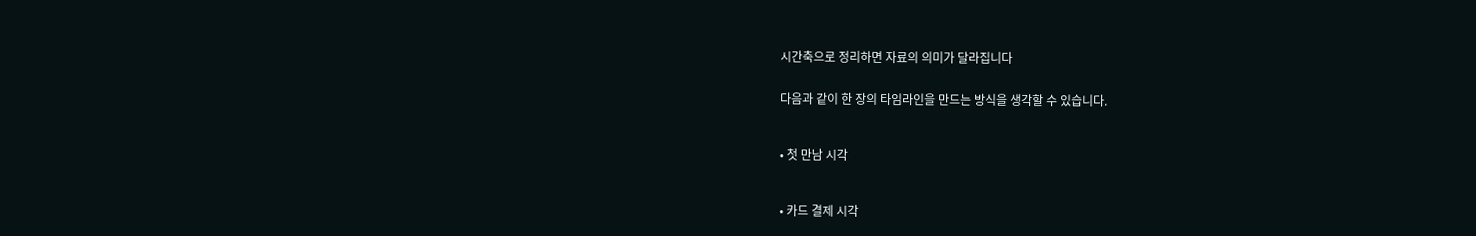시간축으로 정리하면 자료의 의미가 달라집니다


다음과 같이 한 장의 타임라인을 만드는 방식을 생각할 수 있습니다.



• 첫 만남 시각



• 카드 결제 시각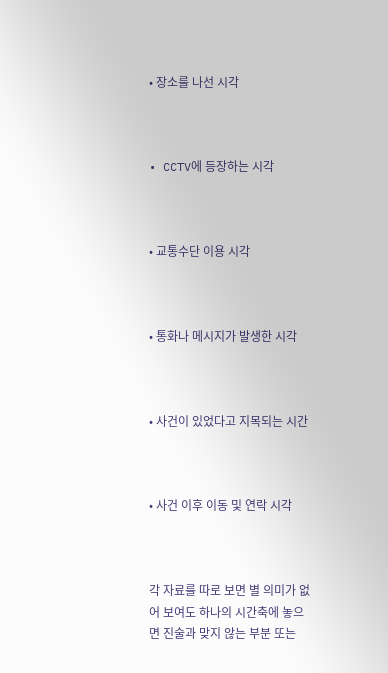• 장소를 나선 시각



• CCTV에 등장하는 시각



• 교통수단 이용 시각



• 통화나 메시지가 발생한 시각



• 사건이 있었다고 지목되는 시간



• 사건 이후 이동 및 연락 시각



각 자료를 따로 보면 별 의미가 없어 보여도 하나의 시간축에 놓으면 진술과 맞지 않는 부분 또는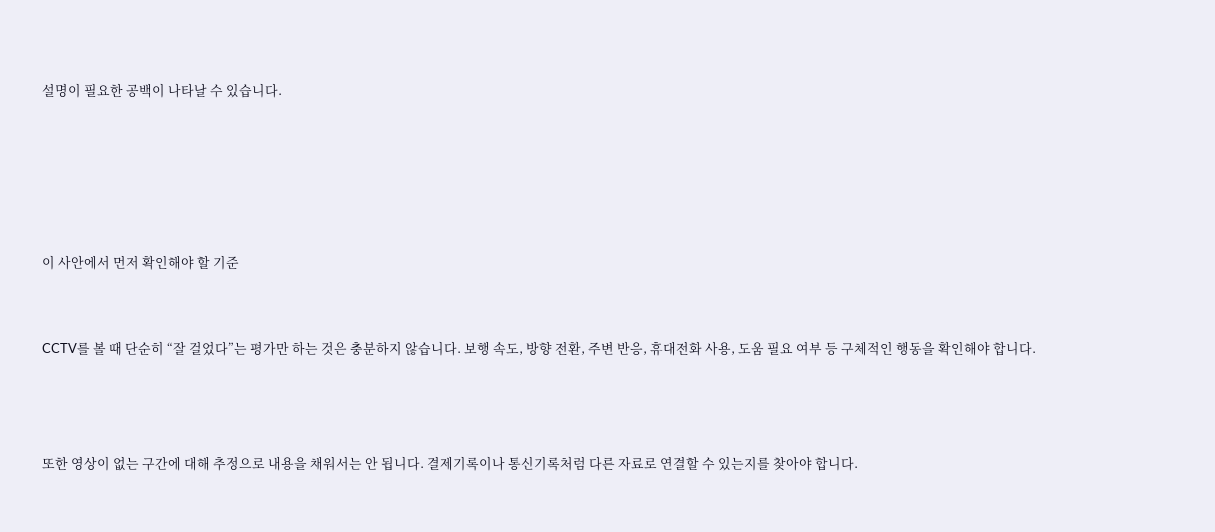설명이 필요한 공백이 나타날 수 있습니다.





이 사안에서 먼저 확인해야 할 기준


CCTV를 볼 때 단순히 “잘 걸었다”는 평가만 하는 것은 충분하지 않습니다. 보행 속도, 방향 전환, 주변 반응, 휴대전화 사용, 도움 필요 여부 등 구체적인 행동을 확인해야 합니다.



또한 영상이 없는 구간에 대해 추정으로 내용을 채워서는 안 됩니다. 결제기록이나 통신기록처럼 다른 자료로 연결할 수 있는지를 찾아야 합니다.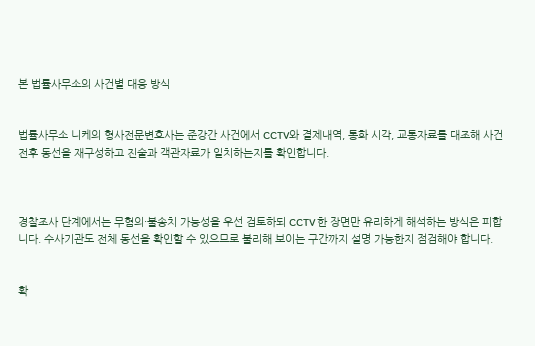본 법률사무소의 사건별 대응 방식


법률사무소 니케의 형사전문변호사는 준강간 사건에서 CCTV와 결제내역, 통화 시각, 교통자료를 대조해 사건 전후 동선을 재구성하고 진술과 객관자료가 일치하는지를 확인합니다.



경찰조사 단계에서는 무혐의·불송치 가능성을 우선 검토하되 CCTV 한 장면만 유리하게 해석하는 방식은 피합니다. 수사기관도 전체 동선을 확인할 수 있으므로 불리해 보이는 구간까지 설명 가능한지 점검해야 합니다.


확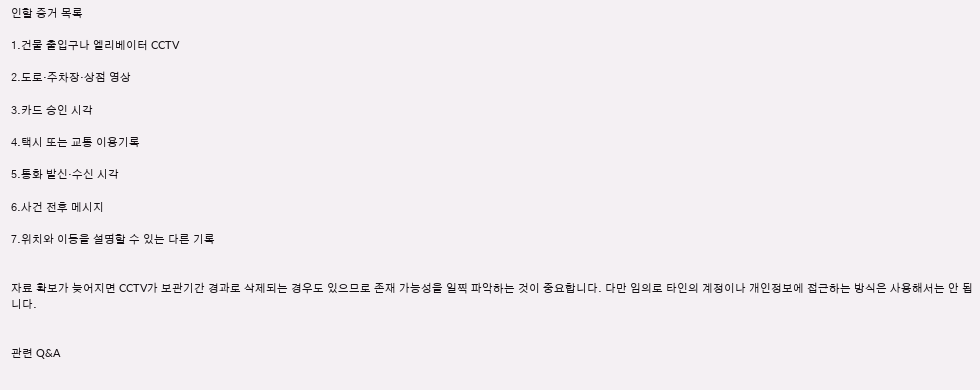인할 증거 목록

1.건물 출입구나 엘리베이터 CCTV

2.도로·주차장·상점 영상

3.카드 승인 시각

4.택시 또는 교통 이용기록

5.통화 발신·수신 시각

6.사건 전후 메시지

7.위치와 이동을 설명할 수 있는 다른 기록


자료 확보가 늦어지면 CCTV가 보관기간 경과로 삭제되는 경우도 있으므로 존재 가능성을 일찍 파악하는 것이 중요합니다. 다만 임의로 타인의 계정이나 개인정보에 접근하는 방식은 사용해서는 안 됩니다.


관련 Q&A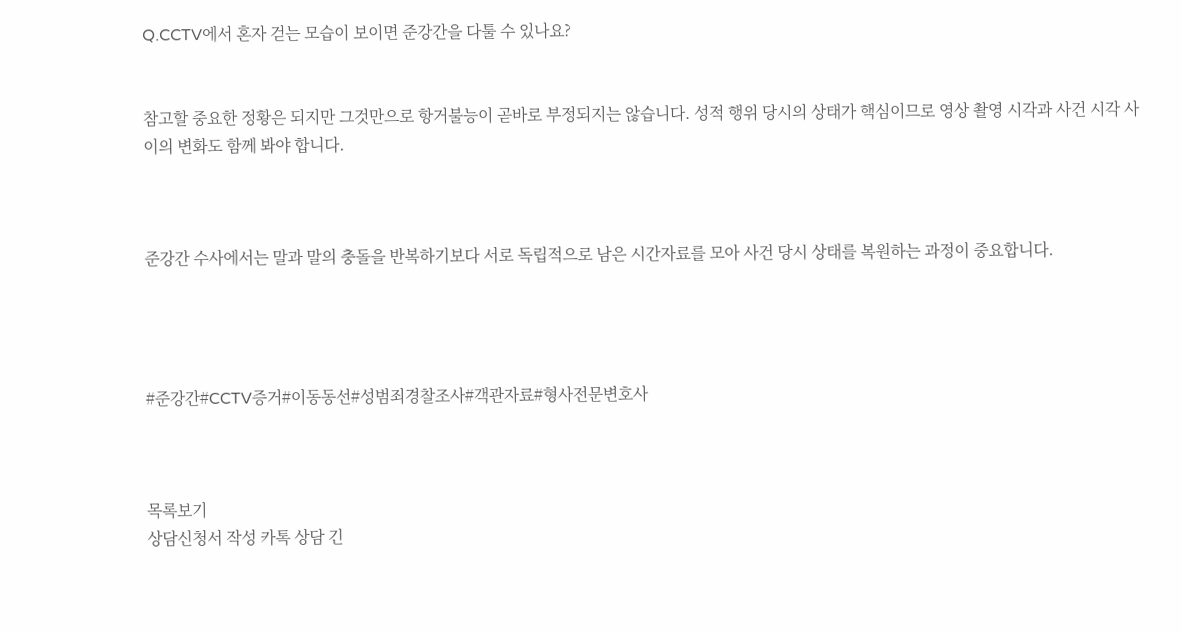Q.CCTV에서 혼자 걷는 모습이 보이면 준강간을 다툴 수 있나요?


참고할 중요한 정황은 되지만 그것만으로 항거불능이 곧바로 부정되지는 않습니다. 성적 행위 당시의 상태가 핵심이므로 영상 촬영 시각과 사건 시각 사이의 변화도 함께 봐야 합니다.



준강간 수사에서는 말과 말의 충돌을 반복하기보다 서로 독립적으로 남은 시간자료를 모아 사건 당시 상태를 복원하는 과정이 중요합니다.




#준강간#CCTV증거#이동동선#성범죄경찰조사#객관자료#형사전문변호사



목록보기
상담신청서 작성 카톡 상담 긴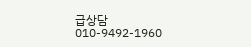급상담
010-9492-1960